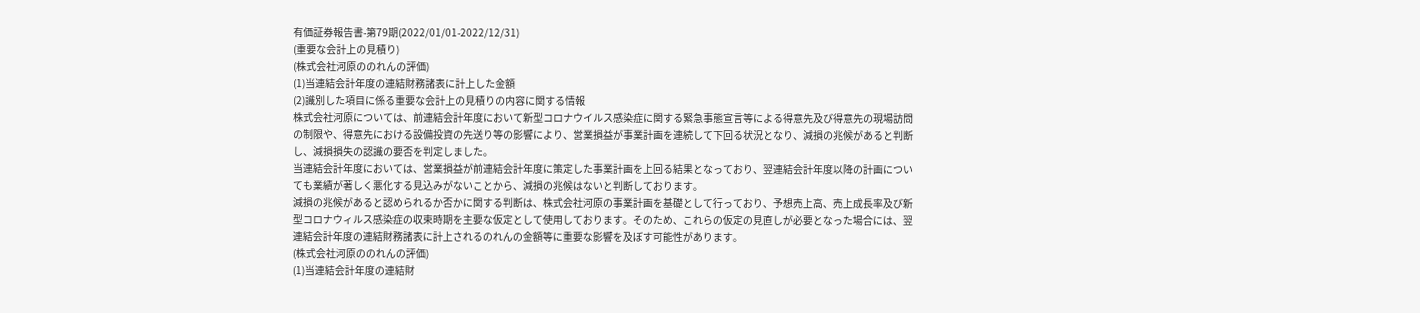有価証券報告書-第79期(2022/01/01-2022/12/31)
(重要な会計上の見積り)
(株式会社河原ののれんの評価)
(1)当連結会計年度の連結財務諸表に計上した金額
(2)識別した項目に係る重要な会計上の見積りの内容に関する情報
株式会社河原については、前連結会計年度において新型コロナウイルス感染症に関する緊急事態宣言等による得意先及び得意先の現場訪問の制限や、得意先における設備投資の先送り等の影響により、営業損益が事業計画を連続して下回る状況となり、減損の兆候があると判断し、減損損失の認識の要否を判定しました。
当連結会計年度においては、営業損益が前連結会計年度に策定した事業計画を上回る結果となっており、翌連結会計年度以降の計画についても業績が著しく悪化する見込みがないことから、減損の兆候はないと判断しております。
減損の兆候があると認められるか否かに関する判断は、株式会社河原の事業計画を基礎として行っており、予想売上高、売上成長率及び新型コロナウィルス感染症の収束時期を主要な仮定として使用しております。そのため、これらの仮定の見直しが必要となった場合には、翌連結会計年度の連結財務諸表に計上されるのれんの金額等に重要な影響を及ぼす可能性があります。
(株式会社河原ののれんの評価)
(1)当連結会計年度の連結財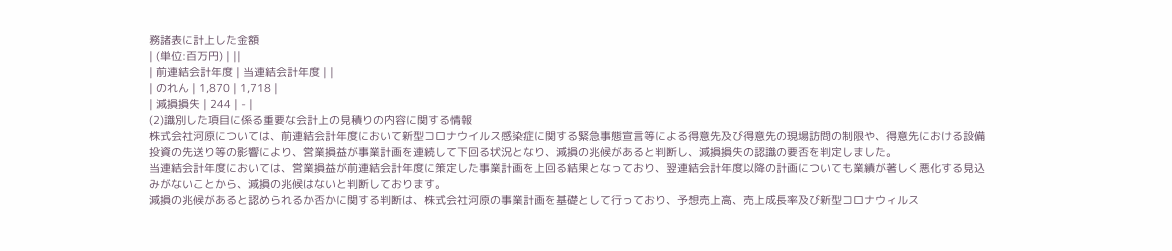務諸表に計上した金額
| (単位:百万円) | ||
| 前連結会計年度 | 当連結会計年度 | |
| のれん | 1,870 | 1,718 |
| 減損損失 | 244 | - |
(2)識別した項目に係る重要な会計上の見積りの内容に関する情報
株式会社河原については、前連結会計年度において新型コロナウイルス感染症に関する緊急事態宣言等による得意先及び得意先の現場訪問の制限や、得意先における設備投資の先送り等の影響により、営業損益が事業計画を連続して下回る状況となり、減損の兆候があると判断し、減損損失の認識の要否を判定しました。
当連結会計年度においては、営業損益が前連結会計年度に策定した事業計画を上回る結果となっており、翌連結会計年度以降の計画についても業績が著しく悪化する見込みがないことから、減損の兆候はないと判断しております。
減損の兆候があると認められるか否かに関する判断は、株式会社河原の事業計画を基礎として行っており、予想売上高、売上成長率及び新型コロナウィルス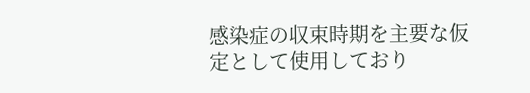感染症の収束時期を主要な仮定として使用しており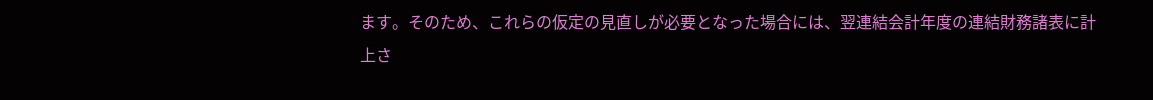ます。そのため、これらの仮定の見直しが必要となった場合には、翌連結会計年度の連結財務諸表に計上さ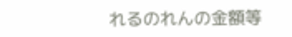れるのれんの金額等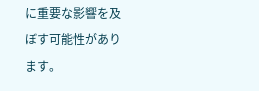に重要な影響を及ぼす可能性があります。